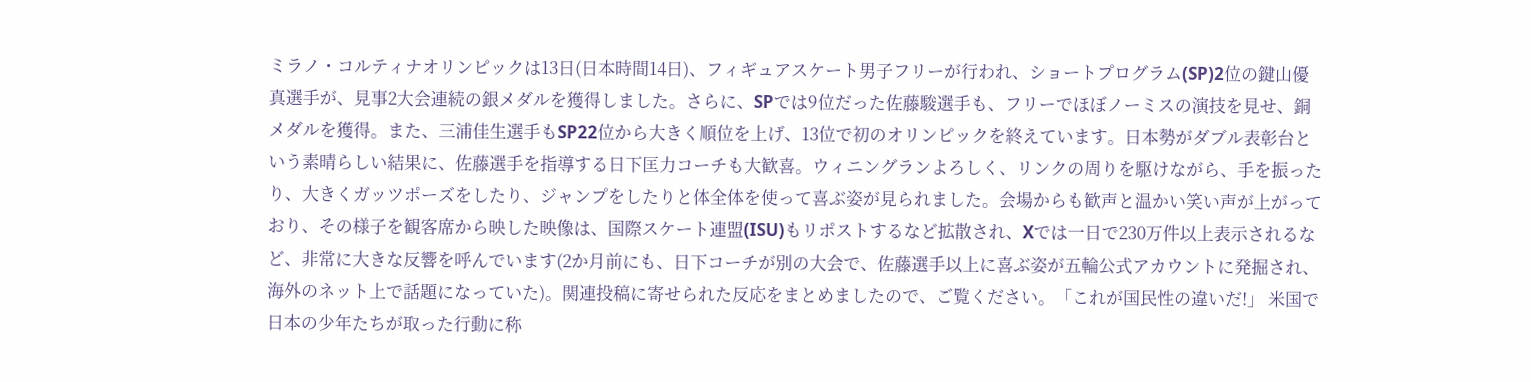ミラノ・コルティナオリンピックは13日(日本時間14日)、フィギュアスケート男子フリーが行われ、ショートプログラム(SP)2位の鍵山優真選手が、見事2大会連続の銀メダルを獲得しました。さらに、SPでは9位だった佐藤駿選手も、フリーでほぼノーミスの演技を見せ、銅メダルを獲得。また、三浦佳生選手もSP22位から大きく順位を上げ、13位で初のオリンピックを終えています。日本勢がダブル表彰台という素晴らしい結果に、佐藤選手を指導する日下匡力コーチも大歓喜。ウィニングランよろしく、リンクの周りを駆けながら、手を振ったり、大きくガッツポーズをしたり、ジャンプをしたりと体全体を使って喜ぶ姿が見られました。会場からも歓声と温かい笑い声が上がっており、その様子を観客席から映した映像は、国際スケート連盟(ISU)もリポストするなど拡散され、Xでは一日で230万件以上表示されるなど、非常に大きな反響を呼んでいます(2か月前にも、日下コーチが別の大会で、佐藤選手以上に喜ぶ姿が五輪公式アカウントに発掘され、海外のネット上で話題になっていた)。関連投稿に寄せられた反応をまとめましたので、ご覧ください。「これが国民性の違いだ!」 米国で日本の少年たちが取った行動に称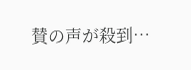賛の声が殺到…